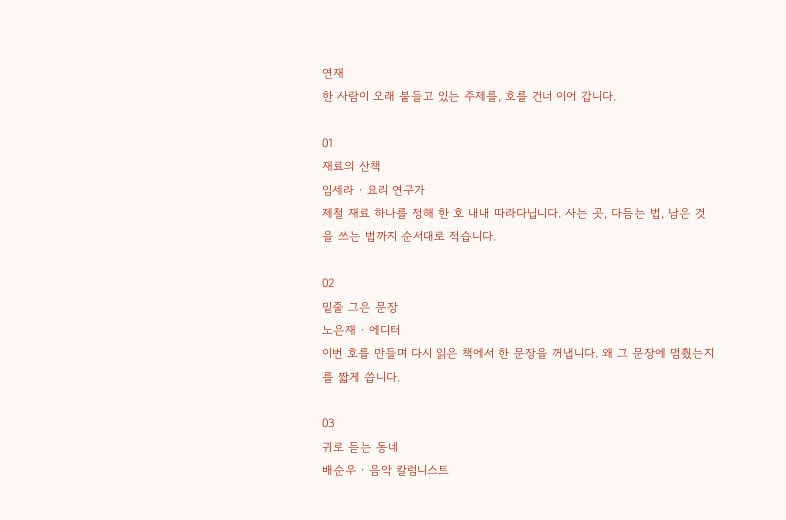연재
한 사람이 오래 붙들고 있는 주제를, 호를 건너 이어 갑니다.

01
재료의 산책
임세라 · 요리 연구가
제철 재료 하나를 정해 한 호 내내 따라다닙니다. 사는 곳, 다듬는 법, 남은 것을 쓰는 법까지 순서대로 적습니다.

02
밑줄 그은 문장
노은재 · 에디터
이번 호를 만들며 다시 읽은 책에서 한 문장을 꺼냅니다. 왜 그 문장에 멈췄는지를 짧게 씁니다.

03
귀로 듣는 동네
배순우 · 음악 칼럼니스트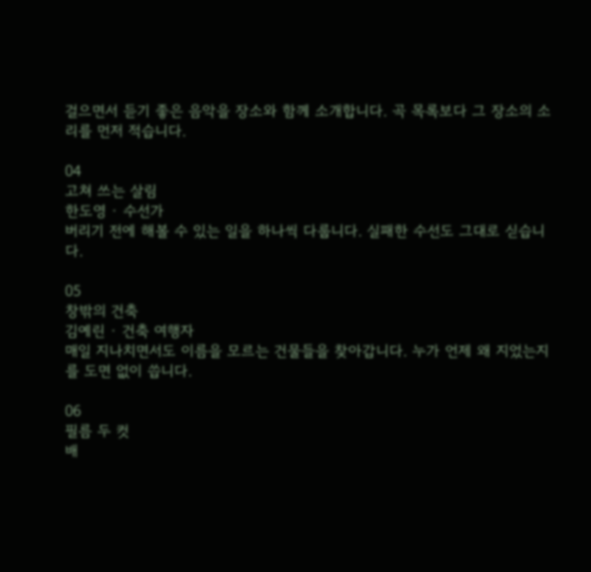걸으면서 듣기 좋은 음악을 장소와 함께 소개합니다. 곡 목록보다 그 장소의 소리를 먼저 적습니다.

04
고쳐 쓰는 살림
한도영 · 수선가
버리기 전에 해볼 수 있는 일을 하나씩 다룹니다. 실패한 수선도 그대로 싣습니다.

05
창밖의 건축
김예린 · 건축 여행자
매일 지나치면서도 이름을 모르는 건물들을 찾아갑니다. 누가 언제 왜 지었는지를 도면 없이 씁니다.

06
필름 두 컷
배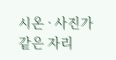시온 · 사진가
같은 자리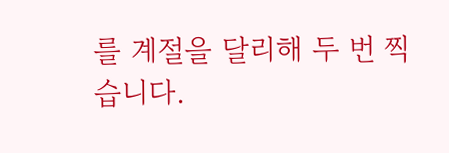를 계절을 달리해 두 번 찍습니다.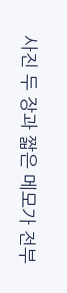사진 두 장과 짧은 메모가 전부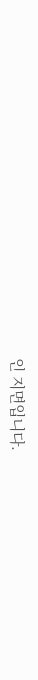인 지면입니다.